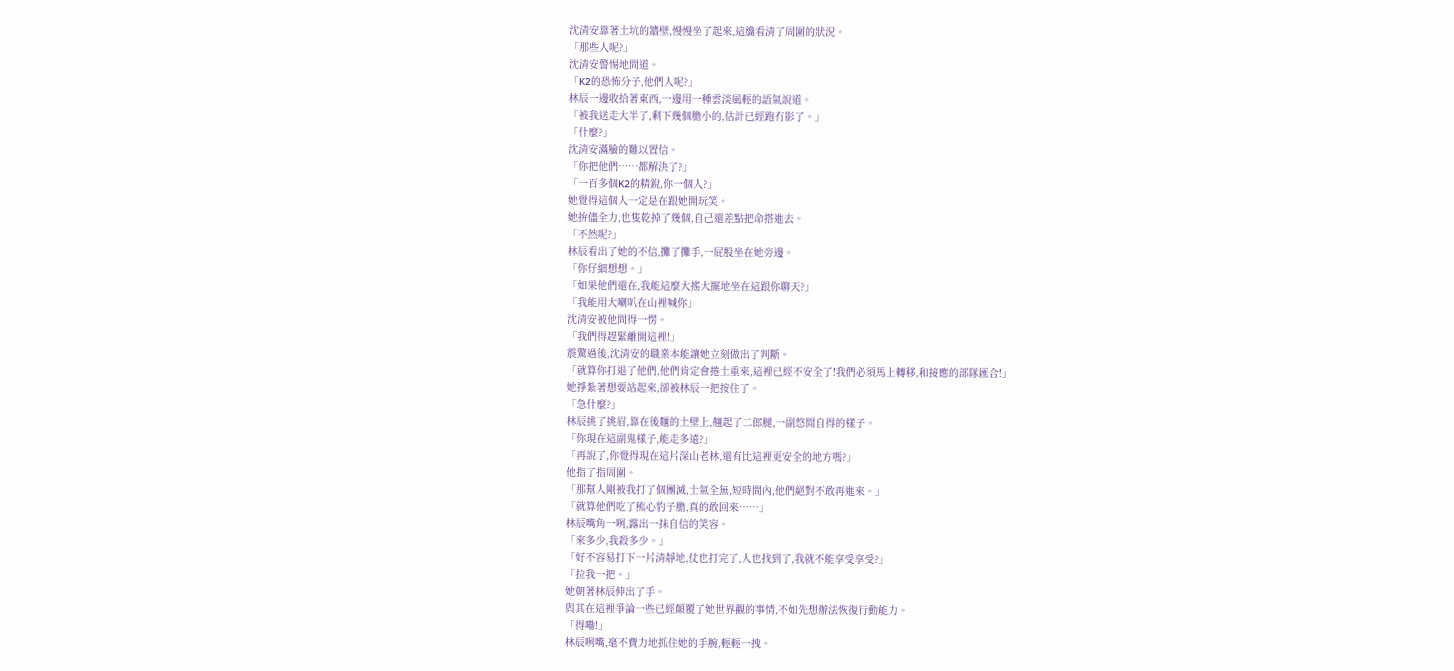沈清安靠著土坑的牆壁,慢慢坐了起來,這纔看清了周圍的狀況。
「那些人呢?」
沈清安警惕地問道。
「K2的恐怖分子,他們人呢?」
林辰一邊收拾著東西,一邊用一種雲淡風輕的語氣說道。
「被我送走大半了,剩下幾個膽小的,估計已經跑冇影了。」
「什麼?」
沈清安滿臉的難以置信。
「你把他們……都解決了?」
「一百多個K2的精銳,你一個人?」
她覺得這個人一定是在跟她開玩笑。
她拚儘全力,也隻乾掉了幾個,自己還差點把命搭進去。
「不然呢?」
林辰看出了她的不信,攤了攤手,一屁股坐在她旁邊。
「你仔細想想。」
「如果他們還在,我能這麼大搖大擺地坐在這跟你聊天?」
「我能用大喇叭在山裡喊你」
沈清安被他問得一愣。
「我們得趕緊離開這裡!」
震驚過後,沈清安的職業本能讓她立刻做出了判斷。
「就算你打退了他們,他們肯定會捲土重來,這裡已經不安全了!我們必須馬上轉移,和接應的部隊匯合!」
她掙紮著想要站起來,卻被林辰一把按住了。
「急什麼?」
林辰挑了挑眉,靠在後麵的土壁上,翹起了二郎腿,一副悠閒自得的樣子。
「你現在這副鬼樣子,能走多遠?」
「再說了,你覺得現在這片深山老林,還有比這裡更安全的地方嗎?」
他指了指周圍。
「那幫人剛被我打了個團滅,士氣全無,短時間內,他們絕對不敢再進來。」
「就算他們吃了熊心豹子膽,真的敢回來……」
林辰嘴角一咧,露出一抹自信的笑容。
「來多少,我殺多少。」
「好不容易打下一片清靜地,仗也打完了,人也找到了,我就不能享受享受?」
「拉我一把。」
她朝著林辰伸出了手。
與其在這裡爭論一些已經顛覆了她世界觀的事情,不如先想辦法恢復行動能力。
「得嘞!」
林辰咧嘴,毫不費力地抓住她的手腕,輕輕一拽。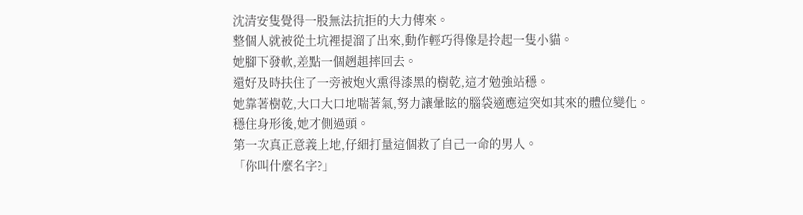沈清安隻覺得一股無法抗拒的大力傳來。
整個人就被從土坑裡提溜了出來,動作輕巧得像是拎起一隻小貓。
她腳下發軟,差點一個趔趄摔回去。
還好及時扶住了一旁被炮火熏得漆黑的樹乾,這才勉強站穩。
她靠著樹乾,大口大口地喘著氣,努力讓暈眩的腦袋適應這突如其來的體位變化。
穩住身形後,她才側過頭。
第一次真正意義上地,仔細打量這個救了自己一命的男人。
「你叫什麼名字?」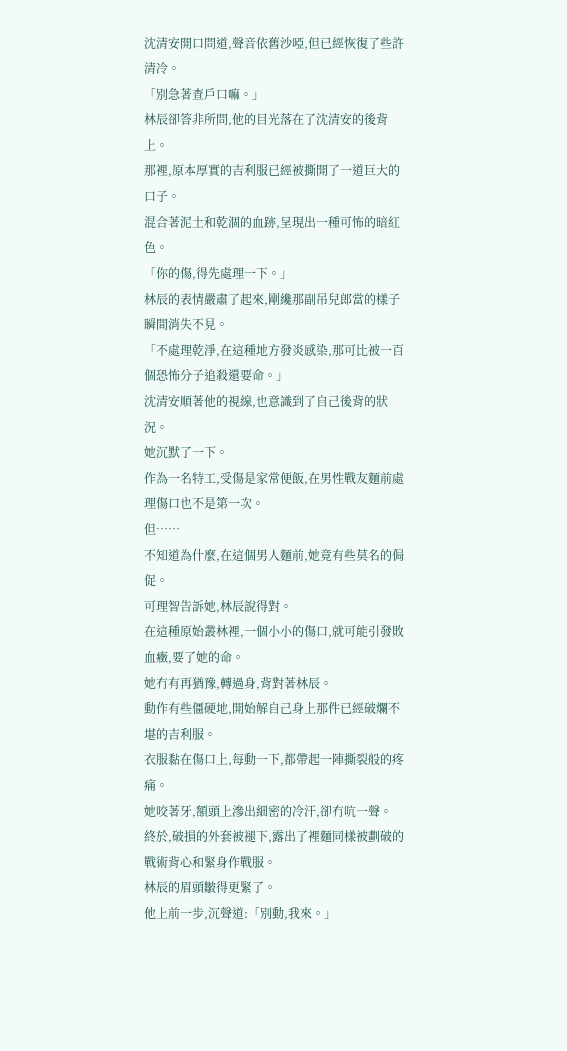沈清安開口問道,聲音依舊沙啞,但已經恢復了些許清冷。
「別急著查戶口嘛。」
林辰卻答非所問,他的目光落在了沈清安的後背上。
那裡,原本厚實的吉利服已經被撕開了一道巨大的口子。
混合著泥土和乾涸的血跡,呈現出一種可怖的暗紅色。
「你的傷,得先處理一下。」
林辰的表情嚴肅了起來,剛纔那副吊兒郎當的樣子瞬間消失不見。
「不處理乾淨,在這種地方發炎感染,那可比被一百個恐怖分子追殺還要命。」
沈清安順著他的視線,也意識到了自己後背的狀況。
她沉默了一下。
作為一名特工,受傷是家常便飯,在男性戰友麵前處理傷口也不是第一次。
但……
不知道為什麼,在這個男人麵前,她竟有些莫名的侷促。
可理智告訴她,林辰說得對。
在這種原始叢林裡,一個小小的傷口,就可能引發敗血癥,要了她的命。
她冇有再猶豫,轉過身,背對著林辰。
動作有些僵硬地,開始解自己身上那件已經破爛不堪的吉利服。
衣服黏在傷口上,每動一下,都帶起一陣撕裂般的疼痛。
她咬著牙,額頭上滲出細密的冷汗,卻冇吭一聲。
終於,破損的外套被褪下,露出了裡麵同樣被劃破的戰術背心和緊身作戰服。
林辰的眉頭皺得更緊了。
他上前一步,沉聲道:「別動,我來。」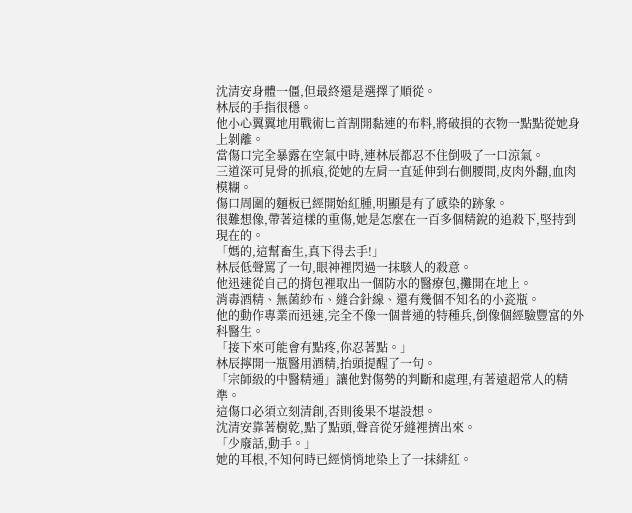沈清安身體一僵,但最終還是選擇了順從。
林辰的手指很穩。
他小心翼翼地用戰術匕首割開黏連的布料,將破損的衣物一點點從她身上剝離。
當傷口完全暴露在空氣中時,連林辰都忍不住倒吸了一口涼氣。
三道深可見骨的抓痕,從她的左肩一直延伸到右側腰間,皮肉外翻,血肉模糊。
傷口周圍的麵板已經開始紅腫,明顯是有了感染的跡象。
很難想像,帶著這樣的重傷,她是怎麼在一百多個精銳的追殺下,堅持到現在的。
「媽的,這幫畜生,真下得去手!」
林辰低聲罵了一句,眼神裡閃過一抹駭人的殺意。
他迅速從自己的揹包裡取出一個防水的醫療包,攤開在地上。
消毒酒精、無菌紗布、縫合針線、還有幾個不知名的小瓷瓶。
他的動作專業而迅速,完全不像一個普通的特種兵,倒像個經驗豐富的外科醫生。
「接下來可能會有點疼,你忍著點。」
林辰擰開一瓶醫用酒精,抬頭提醒了一句。
「宗師級的中醫精通」讓他對傷勢的判斷和處理,有著遠超常人的精準。
這傷口必須立刻清創,否則後果不堪設想。
沈清安靠著樹乾,點了點頭,聲音從牙縫裡擠出來。
「少廢話,動手。」
她的耳根,不知何時已經悄悄地染上了一抹緋紅。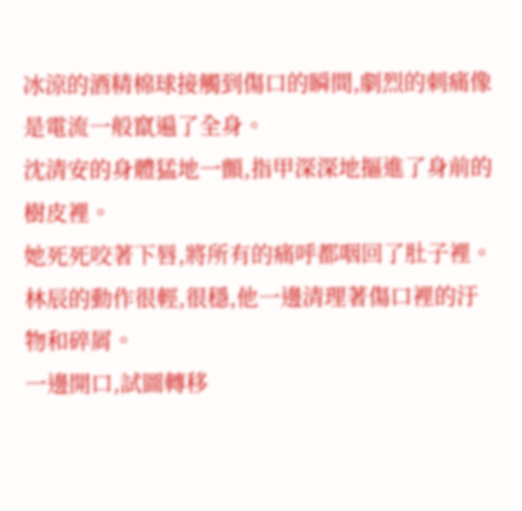冰涼的酒精棉球接觸到傷口的瞬間,劇烈的刺痛像是電流一般竄遍了全身。
沈清安的身體猛地一顫,指甲深深地摳進了身前的樹皮裡。
她死死咬著下唇,將所有的痛呼都咽回了肚子裡。
林辰的動作很輕,很穩,他一邊清理著傷口裡的汙物和碎屑。
一邊開口,試圖轉移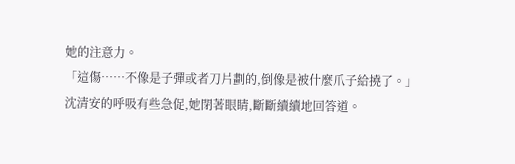她的注意力。
「這傷……不像是子彈或者刀片劃的,倒像是被什麼爪子給撓了。」
沈清安的呼吸有些急促,她閉著眼睛,斷斷續續地回答道。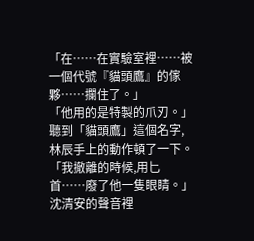「在……在實驗室裡……被一個代號『貓頭鷹』的傢夥……攔住了。」
「他用的是特製的爪刃。」
聽到「貓頭鷹」這個名字,林辰手上的動作頓了一下。
「我撤離的時候,用匕首……廢了他一隻眼睛。」沈清安的聲音裡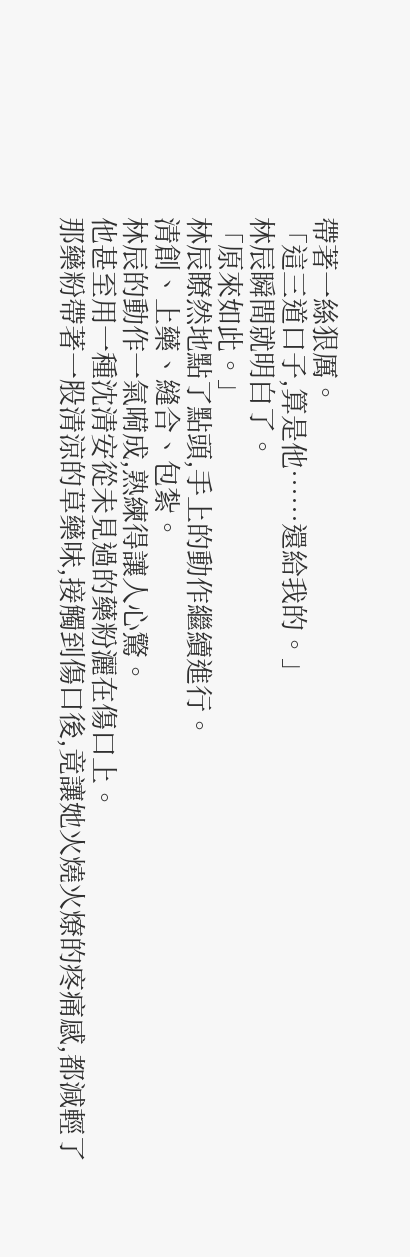帶著一絲狠厲。
「這三道口子,算是他……還給我的。」
林辰瞬間就明白了。
「原來如此。」
林辰瞭然地點了點頭,手上的動作繼續進行。
清創、上藥、縫合、包紮。
林辰的動作一氣嗬成,熟練得讓人心驚。
他甚至用一種沈清安從未見過的藥粉灑在傷口上。
那藥粉帶著一股清涼的草藥味,接觸到傷口後,竟讓她火燒火燎的疼痛感,都減輕了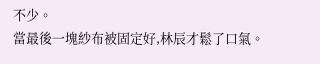不少。
當最後一塊紗布被固定好,林辰才鬆了口氣。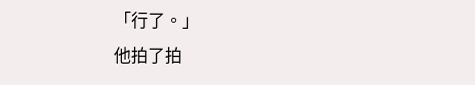「行了。」
他拍了拍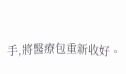手,將醫療包重新收好。